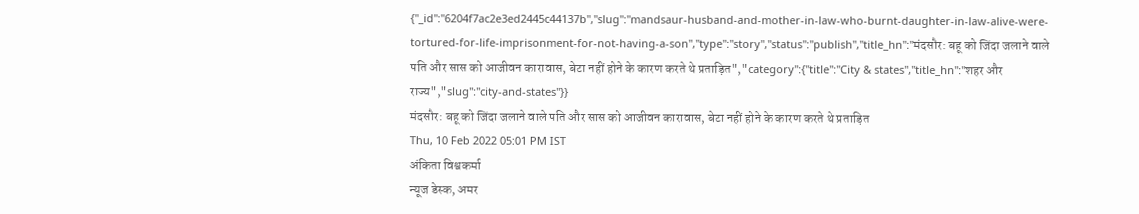{"_id":"6204f7ac2e3ed2445c44137b","slug":"mandsaur-husband-and-mother-in-law-who-burnt-daughter-in-law-alive-were-tortured-for-life-imprisonment-for-not-having-a-son","type":"story","status":"publish","title_hn":"मंदसौर: बहू को जिंदा जलाने वाले पति और सास को आजीवन कारावास, बेटा नहीं होने के कारण करते थे प्रताड़ित","category":{"title":"City & states","title_hn":"शहर और राज्य","slug":"city-and-states"}}
मंदसौर: बहू को जिंदा जलाने वाले पति और सास को आजीवन कारावास, बेटा नहीं होने के कारण करते थे प्रताड़ित
Thu, 10 Feb 2022 05:01 PM IST
अंकिता विश्वकर्मा
न्यूज डेस्क, अमर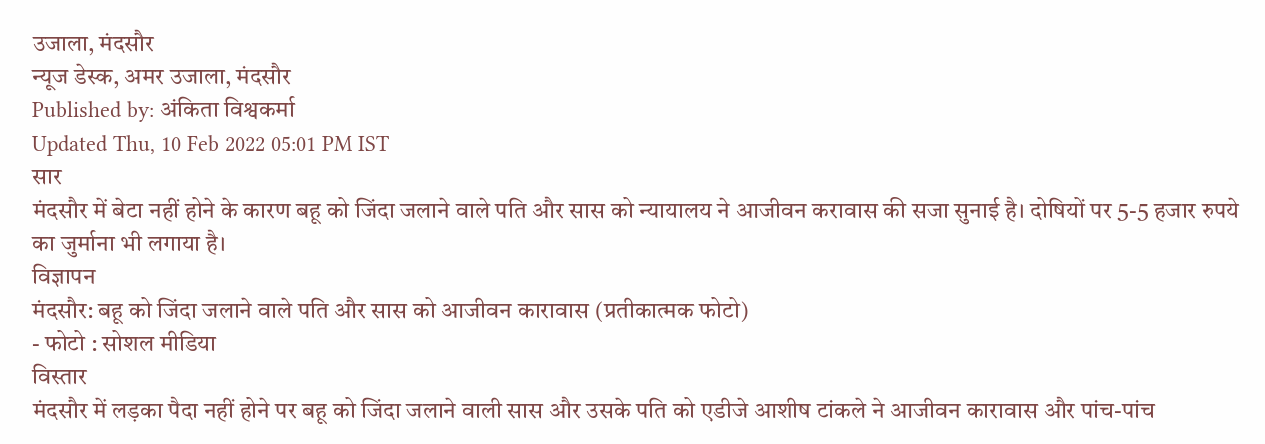उजाला, मंदसौर
न्यूज डेस्क, अमर उजाला, मंदसौर
Published by: अंकिता विश्वकर्मा
Updated Thu, 10 Feb 2022 05:01 PM IST
सार
मंदसौर में बेटा नहीं होने के कारण बहू को जिंदा जलाने वाले पति और सास को न्यायालय ने आजीवन करावास की सजा सुनाई है। दोषियों पर 5-5 हजार रुपये का जुर्माना भी लगाया है।
विज्ञापन
मंदसौर: बहू को जिंदा जलाने वाले पति और सास को आजीवन कारावास (प्रतीकात्मक फोटो)
- फोटो : सोशल मीडिया
विस्तार
मंदसौर में लड़का पैदा नहीं होने पर बहू को जिंदा जलाने वाली सास और उसके पति को एडीजे आशीष टांकले ने आजीवन कारावास और पांच-पांच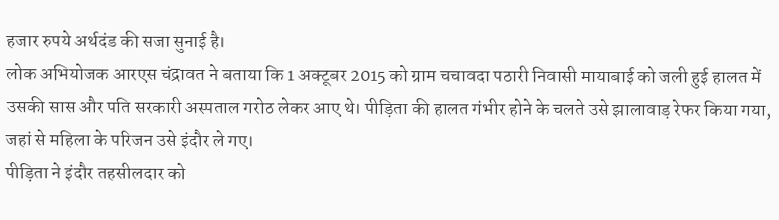हजार रुपये अर्थदंड की सजा सुनाई है।
लोक अभियोजक आरएस चंद्रावत ने बताया कि 1 अक्टूबर 2015 को ग्राम चचावदा पठारी निवासी मायाबाई को जली हुई हालत में उसकी सास और पति सरकारी अस्पताल गरोठ लेकर आए थे। पीड़िता की हालत गंभीर होने के चलते उसे झालावाड़ रेफर किया गया, जहां से महिला के परिजन उसे इंदौर ले गए।
पीड़िता ने इंदौर तहसीलदार को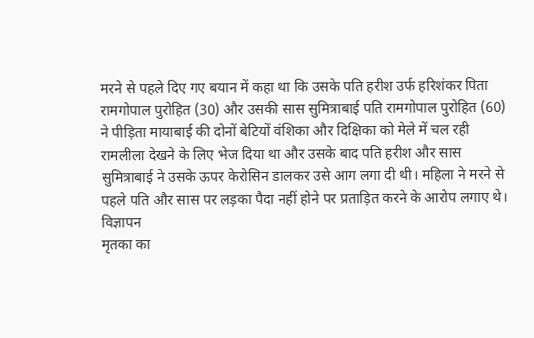मरने से पहले दिए गए बयान में कहा था कि उसके पति हरीश उर्फ हरिशंकर पिता रामगोपाल पुरोहित (30) और उसकी सास सुमित्राबाई पति रामगोपाल पुरोहित (60) ने पीड़िता मायाबाई की दोनों बेटियों वंशिका और दिक्षिका को मेले में चल रही रामलीला देखने के लिए भेज दिया था और उसके बाद पति हरीश और सास सुमित्राबाई ने उसके ऊपर केरोसिन डालकर उसे आग लगा दी थी। महिला ने मरने से पहले पति और सास पर लड़का पैदा नहीं होने पर प्रताड़ित करने के आरोप लगाए थे।
विज्ञापन
मृतका का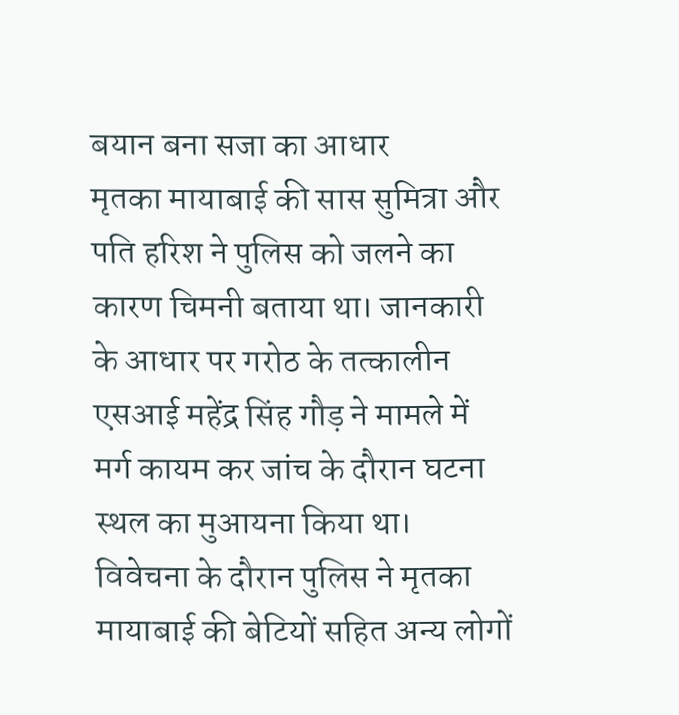बयान बना सजा का आधार
मृतका मायाबाई की सास सुमित्रा और पति हरिश ने पुलिस को जलने का कारण चिमनी बताया था। जानकारी के आधार पर गरोठ के तत्कालीन एसआई महेंद्र सिंह गौड़ ने मामले में मर्ग कायम कर जांच के दौरान घटना स्थल का मुआयना किया था। विवेचना के दौरान पुलिस ने मृतका मायाबाई की बेटियों सहित अन्य लोगों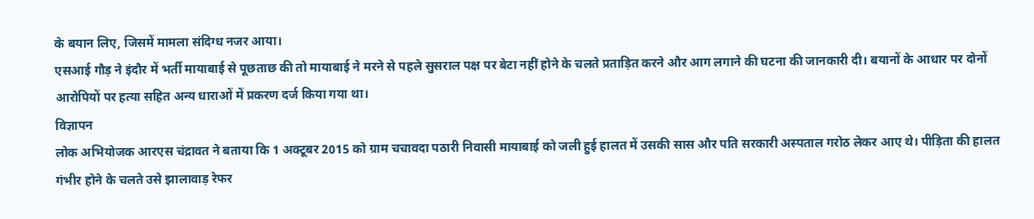के बयान लिए, जिसमें मामला संदिग्ध नजर आया।
एसआई गौड़ ने इंदौर में भर्ती मायाबाई से पूछताछ की तो मायाबाई ने मरने से पहले सुसराल पक्ष पर बेटा नहीं होने के चलते प्रताड़ित करने और आग लगाने की घटना की जानकारी दी। बयानों के आधार पर दोनों आरोपियों पर हत्या सहित अन्य धाराओं में प्रकरण दर्ज किया गया था।
विज्ञापन
लोक अभियोजक आरएस चंद्रावत ने बताया कि 1 अक्टूबर 2015 को ग्राम चचावदा पठारी निवासी मायाबाई को जली हुई हालत में उसकी सास और पति सरकारी अस्पताल गरोठ लेकर आए थे। पीड़िता की हालत गंभीर होने के चलते उसे झालावाड़ रेफर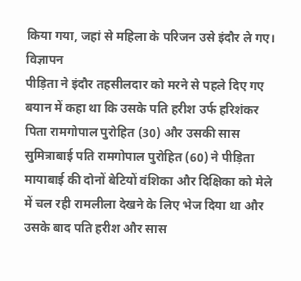किया गया, जहां से महिला के परिजन उसे इंदौर ले गए।
विज्ञापन
पीड़िता ने इंदौर तहसीलदार को मरने से पहले दिए गए बयान में कहा था कि उसके पति हरीश उर्फ हरिशंकर पिता रामगोपाल पुरोहित (30) और उसकी सास सुमित्राबाई पति रामगोपाल पुरोहित (60) ने पीड़िता मायाबाई की दोनों बेटियों वंशिका और दिक्षिका को मेले में चल रही रामलीला देखने के लिए भेज दिया था और उसके बाद पति हरीश और सास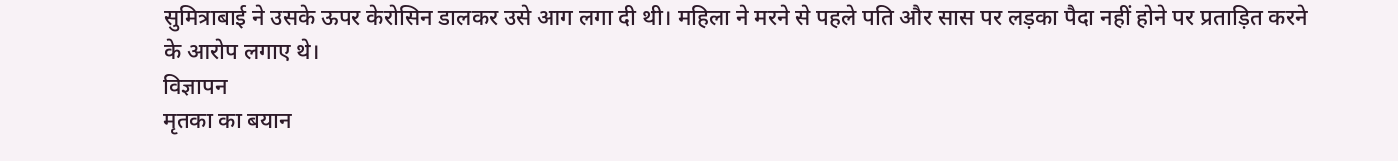सुमित्राबाई ने उसके ऊपर केरोसिन डालकर उसे आग लगा दी थी। महिला ने मरने से पहले पति और सास पर लड़का पैदा नहीं होने पर प्रताड़ित करने के आरोप लगाए थे।
विज्ञापन
मृतका का बयान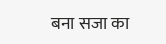बना सजा का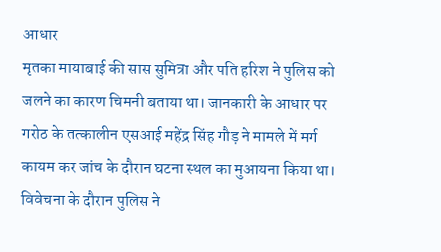आधार
मृतका मायाबाई की सास सुमित्रा और पति हरिश ने पुलिस को जलने का कारण चिमनी बताया था। जानकारी के आधार पर गरोठ के तत्कालीन एसआई महेंद्र सिंह गौड़ ने मामले में मर्ग कायम कर जांच के दौरान घटना स्थल का मुआयना किया था। विवेचना के दौरान पुलिस ने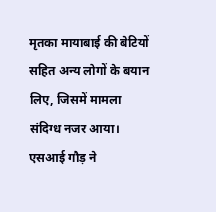मृतका मायाबाई की बेटियों सहित अन्य लोगों के बयान लिए, जिसमें मामला संदिग्ध नजर आया।
एसआई गौड़ ने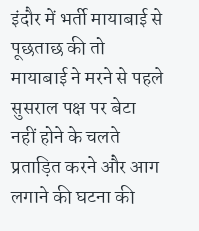इंदौर में भर्ती मायाबाई से पूछताछ की तो मायाबाई ने मरने से पहले सुसराल पक्ष पर बेटा नहीं होने के चलते प्रताड़ित करने और आग लगाने की घटना की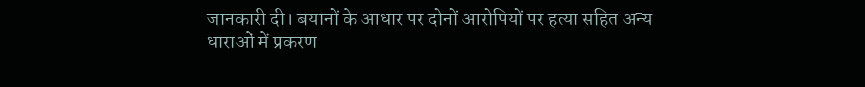जानकारी दी। बयानों के आधार पर दोनों आरोपियों पर हत्या सहित अन्य धाराओं में प्रकरण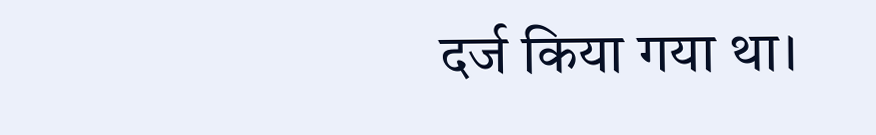दर्ज किया गया था।